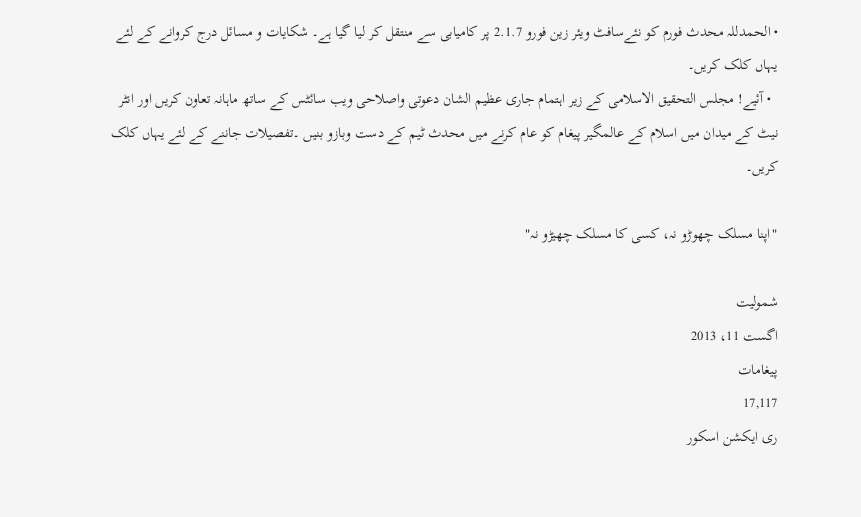• الحمدللہ محدث فورم کو نئےسافٹ ویئر زین فورو 2.1.7 پر کامیابی سے منتقل کر لیا گیا ہے۔ شکایات و مسائل درج کروانے کے لئے یہاں کلک کریں۔
  • آئیے! مجلس التحقیق الاسلامی کے زیر اہتمام جاری عظیم الشان دعوتی واصلاحی ویب سائٹس کے ساتھ ماہانہ تعاون کریں اور انٹر نیٹ کے میدان میں اسلام کے عالمگیر پیغام کو عام کرنے میں محدث ٹیم کے دست وبازو بنیں ۔تفصیلات جاننے کے لئے یہاں کلک کریں۔

"اپنا مسلک چھوڑو نہ، کسی کا مسلک چھیڑو نہ"

شمولیت
اگست 11، 2013
پیغامات
17,117
ری ایکشن اسکور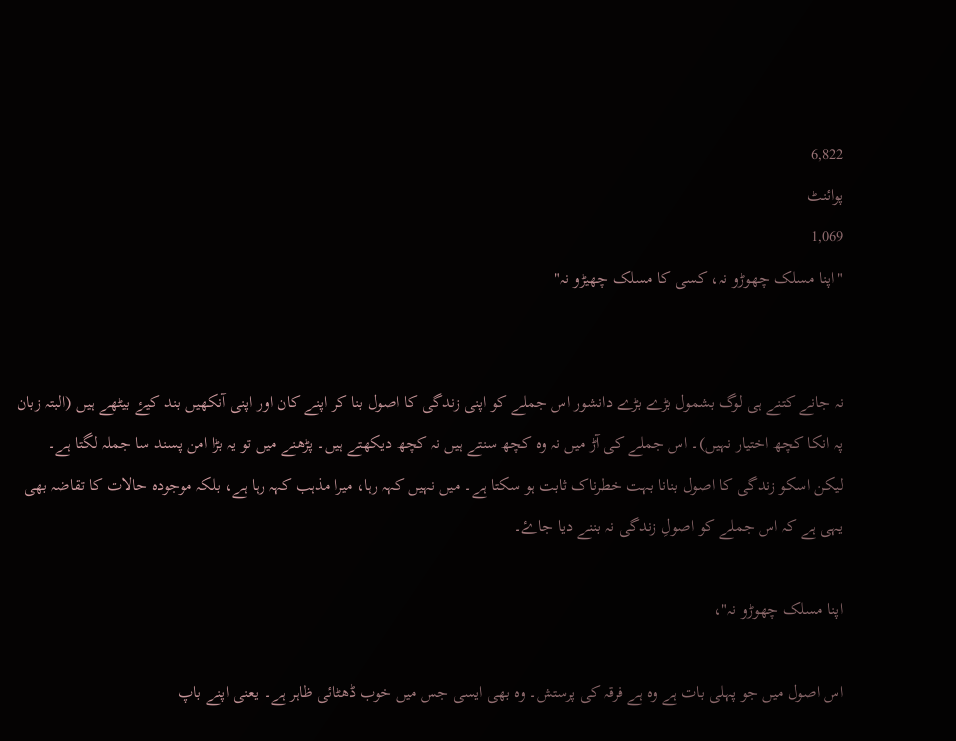6,822
پوائنٹ
1,069
"اپنا مسلک چھوڑو نہ، کسی کا مسلک چھیڑو نہ"


نہ جانے کتنے ہی لوگ بشمول بڑے بڑے دانشور اس جملے کو اپنی زندگی کا اصول بنا کر اپنے کان اور اپنی آنکھیں بند کیۓ بیٹھے ہیں (البتہ زبان پہ انکا کچھ اختیار نہیں)۔ اس جملے کی آڑ میں نہ وہ کچھ سنتے ہیں نہ کچھ دیکھتے ہیں۔ پڑھنے میں تو یہ بڑا امن پسند سا جملہ لگتا ہے۔ لیکن اسکو زندگی کا اصول بنانا بہت خطرناک ثابت ہو سکتا ہے۔ میں نہیں کہہ رہا، میرا مذہب کہہ رہا ہے، بلکہ موجودہ حالات کا تقاضہ بھی یہی ہے کہ اس جملے کو اصولِ زندگی نہ بننے دیا جاۓ۔

اپنا مسلک چھوڑو نہ"،

اس اصول میں جو پہلی بات ہے وہ ہے فرقہ کی پرستش۔ وہ بھی ایسی جس میں خوب ڈھٹائی ظاہر ہے۔ یعنی اپنے باپ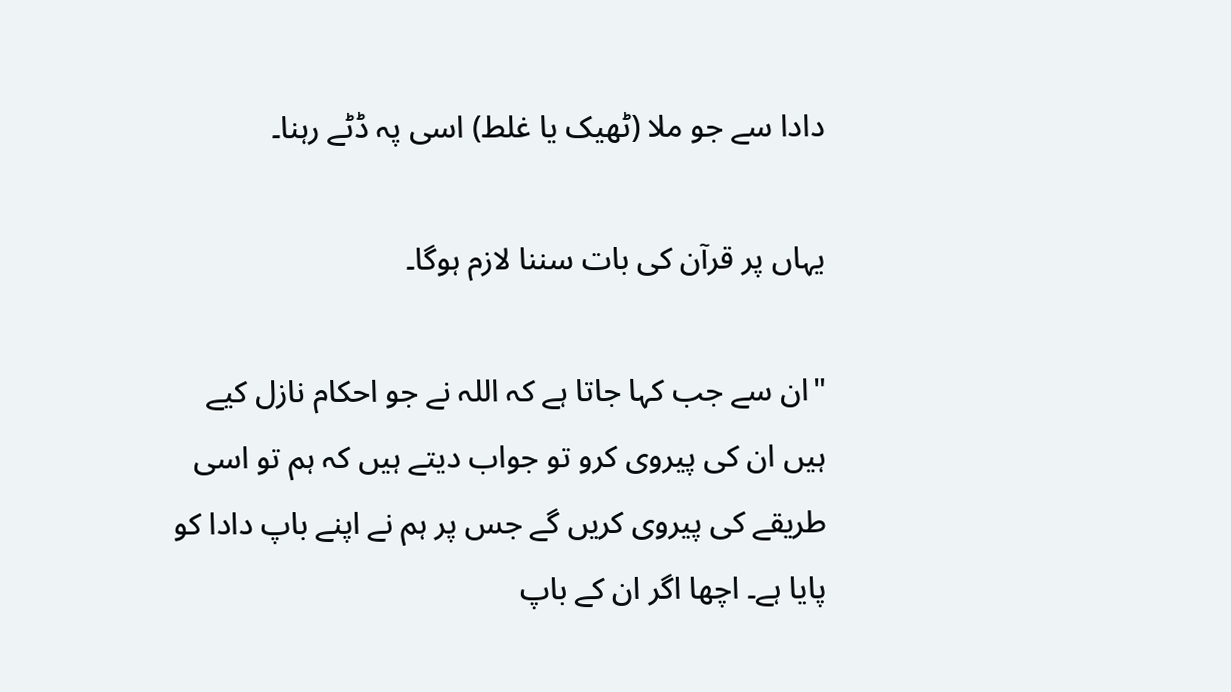دادا سے جو ملا (ٹھیک یا غلط) اسی پہ ڈٹے رہنا۔

یہاں پر قرآن کی بات سننا لازم ہوگا۔

"ان سے جب کہا جاتا ہے کہ اللہ نے جو احکام نازل کیے ہیں ان کی پیروی کرو تو جواب دیتے ہیں کہ ہم تو اسی طریقے کی پیروی کریں گے جس پر ہم نے اپنے باپ دادا کو پایا ہے۔ اچھا اگر ان کے باپ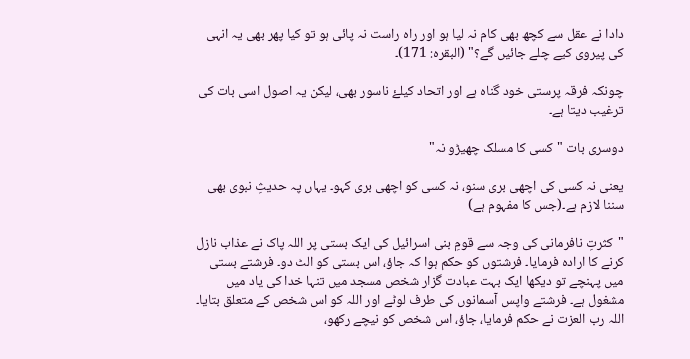دادا نے عقل سے کچھ بھی کام نہ لیا ہو اور راہ راست نہ پائی ہو تو کیا پھر بھی یہ انہی کی پیروی کیے چلے جائیں گے؟" (البقرہ: 171)۔

چونکہ فرقہ پرستی خود گناہ ہے اور اتحاد کیلۓ ناسور بھی، لیکن یہ اصول اسی بات کی ترغیب دیتا ہے۔

دوسری بات "کسی کا مسلک چھیڑو نہ"

یعنی نہ کسی کی اچھی بری سنو، نہ کسی کو اچھی بری کہو۔ یہاں پہ حدیثِ نبوی بھی سننا لازم ہے۔(جس کا مفہوم ہے)

"کثرتِ نافرمانی کی وجہ سے قومِ بنی اسرائیل کی ایک بستی پر اللہ پاک نے عذاب نازل کرنے کا ارادہ فرمایا۔ فرشتوں کو حکم ہوا کہ جاؤ، اس بستی کو الٹ دو۔ فرشتے بستی میں پہنچے تو دیکھا ایک بہت عبادت گزار شخص مسجد میں تنہا خدا کی یاد میں مشغول ہے۔ فرشتے واپس آسمانوں کی طرف لوٹے اور اللہ کو اس شخص کے متعلق بتایا۔ اللہ رب العزت نے حکم فرمایا، جاؤ، اس شخص کو نیچے رکھو،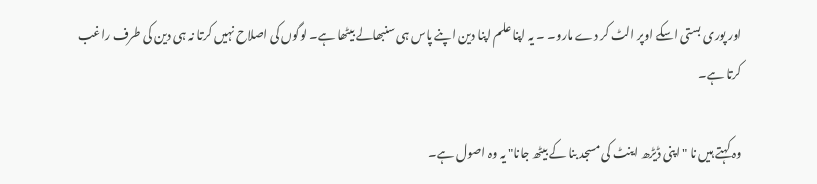اور پوری بستی اسکے اوپر الٹ کر دے مارو۔ ۔ یہ اپنا علم اپنا دین اپنے پاس ہی سنبھالے بیٹھا ہے۔ لوگوں کی اصلاح نہیں کرتا نہ ہی دین کی طرف راغب کرتا ہے۔

وہ کہتے ہیں نا "اپنی ڈیڑھ اینٹ کی مسجد بنا کے بیٹھ جانا" یہ وہ اصول ہے۔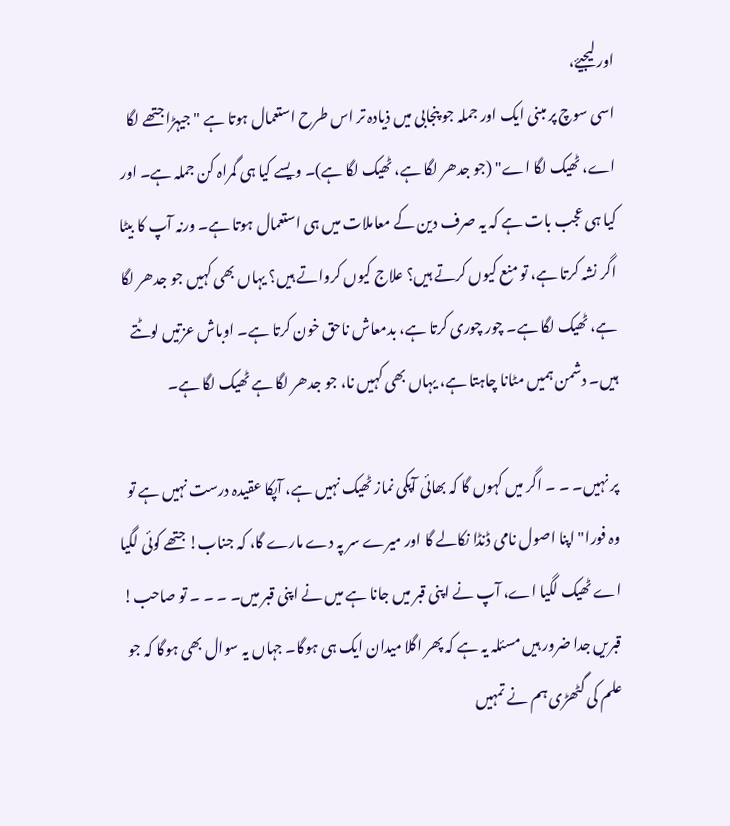اور لیجیۓ،
اسی سوچ پر مبنی ایک اور جملہ جو پنجابی میں ذیادہ تر اس طرح استعمال ہوتا ہے " جیہڑا جتھے لگا اے، ٹھیک لگا اے" (جو جدھر لگا ہے، ٹھیک لگا ہے)۔ ویسے کیا ہی گمراہ کن جملہ ہے۔ اور کیا ہی عجب بات ہے کہ یہ صرف دین کے معاملات میں ہی استعمال ہوتا ہے۔ ورنہ آپ کا بیٹا اگر نشہ کرتا ہے، تو منع کیوں کرتے ہیں؟ علاج کیوں کرواتے ہیں؟ یہاں بھی کہیں جو جدھر لگا ہے، ٹھیک لگا ہے۔ چور چوری کرتا ہے، بدمعاش ناحق خون کرتا ہے۔ اوباش عزتیں لوٹتے ہیں۔ دشمن ہمیں مٹانا چاہتا ہے، یہاں بھی کہیں نا، جو جدھر لگا ہے ٹھیک لگا ہے۔

پر نہیں۔ ۔ ۔ اگر میں کہوں گا کہ بھائی آپکی نماز ٹھیک نہیں ہے، آپکا عقیدہ درست نہیں ہے تو وہ فورا" اپنا اصول نامی ڈنڈا نکالے گا اور میرے سر پہ دے مارے گا، کہ جناب! جتھے کوئی لگیا اے ٹھیک لگیا اے، آپ نے اپنی قبر میں جانا ہے میں نے اپنی قبر میں۔ ۔ ۔ ۔ تو صاحب! قبریں جدا ضرور ہیں مسئلہ یہ ہے کہ پھر اگلا میدان ایک ہی ہوگا۔ جہاں یہ سوال بھی ہوگا کہ جو علم کی گٹھڑی ہم نے تمہیں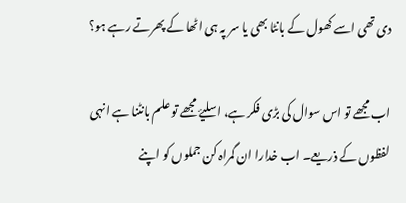دی تھی اسے کھول کے بانٹا بھی یا سر پہ ہی اٹھا کے پھرتے رہے ہو؟

اب مجھے تو اس سوال کی بڑی فکر ہے، اسلیۓ مجھے تو علم بانٹنا ہے انہی لفظوں کے ذریعے۔ اب خدارا ان گمراہ کن جملوں کو اپنے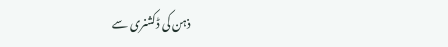ذہن کی ڈکشنری سے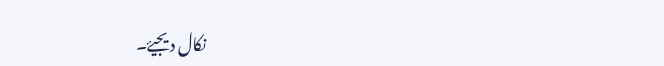نکال دیجیۓ۔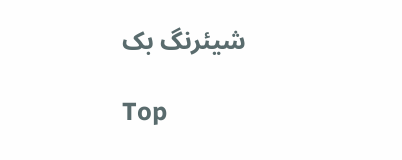شیئرنگ بک

Top